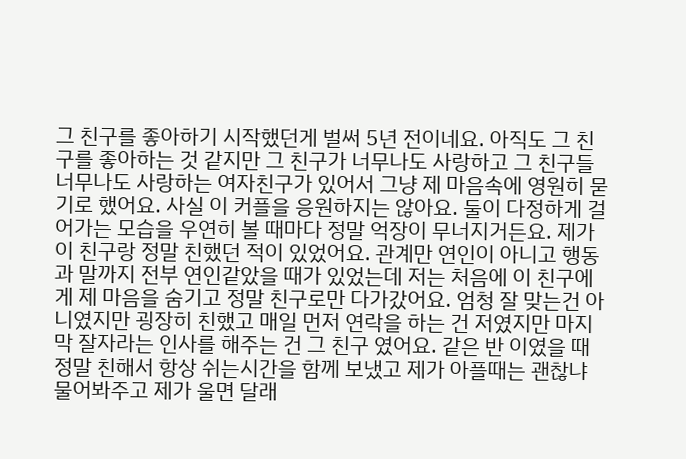그 친구를 좋아하기 시작했던게 벌써 5년 전이네요. 아직도 그 친구를 좋아하는 것 같지만 그 친구가 너무나도 사랑하고 그 친구들 너무나도 사랑하는 여자친구가 있어서 그냥 제 마음속에 영원히 묻기로 했어요. 사실 이 커플을 응원하지는 않아요. 둘이 다정하게 걸어가는 모습을 우연히 볼 때마다 정말 억장이 무너지거든요. 제가 이 친구랑 정말 친했던 적이 있었어요. 관계만 연인이 아니고 행동과 말까지 전부 연인같았을 때가 있었는데 저는 처음에 이 친구에게 제 마음을 숨기고 정말 친구로만 다가갔어요. 엄청 잘 맞는건 아니였지만 굉장히 친했고 매일 먼저 연락을 하는 건 저였지만 마지막 잘자라는 인사를 해주는 건 그 친구 였어요. 같은 반 이였을 때 정말 친해서 항상 쉬는시간을 함께 보냈고 제가 아플때는 괜찮냐 물어봐주고 제가 울면 달래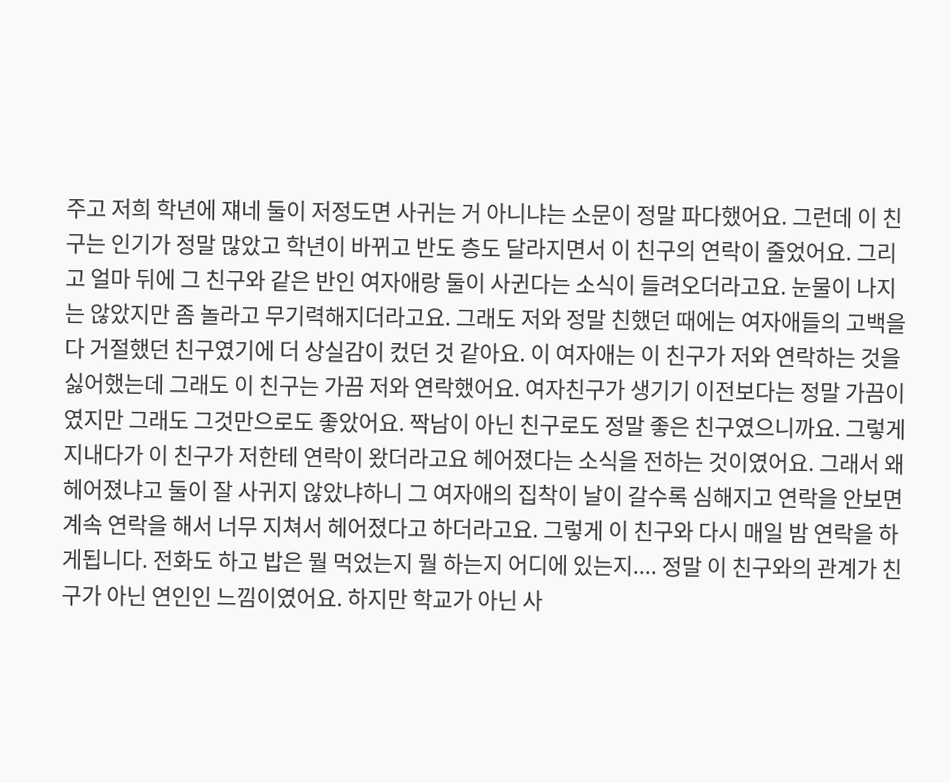주고 저희 학년에 쟤네 둘이 저정도면 사귀는 거 아니냐는 소문이 정말 파다했어요. 그런데 이 친구는 인기가 정말 많았고 학년이 바뀌고 반도 층도 달라지면서 이 친구의 연락이 줄었어요. 그리고 얼마 뒤에 그 친구와 같은 반인 여자애랑 둘이 사귄다는 소식이 들려오더라고요. 눈물이 나지는 않았지만 좀 놀라고 무기력해지더라고요. 그래도 저와 정말 친했던 때에는 여자애들의 고백을 다 거절했던 친구였기에 더 상실감이 컸던 것 같아요. 이 여자애는 이 친구가 저와 연락하는 것을 싫어했는데 그래도 이 친구는 가끔 저와 연락했어요. 여자친구가 생기기 이전보다는 정말 가끔이였지만 그래도 그것만으로도 좋았어요. 짝남이 아닌 친구로도 정말 좋은 친구였으니까요. 그렇게 지내다가 이 친구가 저한테 연락이 왔더라고요 헤어졌다는 소식을 전하는 것이였어요. 그래서 왜 헤어졌냐고 둘이 잘 사귀지 않았냐하니 그 여자애의 집착이 날이 갈수록 심해지고 연락을 안보면 계속 연락을 해서 너무 지쳐서 헤어졌다고 하더라고요. 그렇게 이 친구와 다시 매일 밤 연락을 하게됩니다. 전화도 하고 밥은 뭘 먹었는지 뭘 하는지 어디에 있는지.... 정말 이 친구와의 관계가 친구가 아닌 연인인 느낌이였어요. 하지만 학교가 아닌 사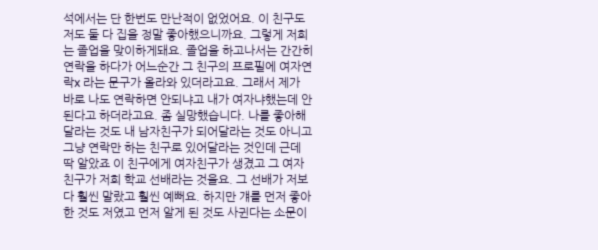석에서는 단 한번도 만난적이 없었어요. 이 친구도 저도 둘 다 집을 정말 좋아했으니까요. 그렇게 저희는 졸업을 맞이하게돼요. 졸업을 하고나서는 간간히 연락을 하다가 어느순간 그 친구의 프로필에 여자연락x 라는 문구가 올라와 있더라고요. 그래서 제가 바로 나도 연락하면 안되냐고 내가 여자냐했는데 안된다고 하더라고요. 좀 실망했습니다. 나를 좋아해달라는 것도 내 남자친구가 되어달라는 것도 아니고 그냥 연락만 하는 친구로 있어달라는 것인데 근데 딱 알았죠 이 친구에게 여자친구가 생겼고 그 여자친구가 저희 학교 선배라는 것을요. 그 선배가 저보다 훨씬 말랐고 훨씬 예뻐요. 하지만 걔를 먼저 좋아한 것도 저였고 먼저 알게 된 것도 사귄다는 소문이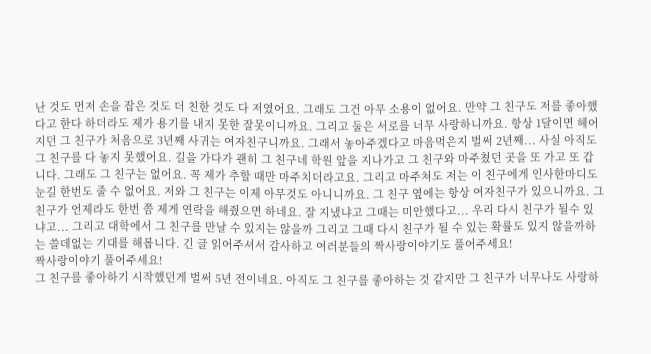난 것도 먼저 손을 잡은 것도 더 친한 것도 다 저였어요. 그래도 그건 아무 소용이 없어요. 만약 그 친구도 저를 좋아했다고 한다 하더라도 제가 용기를 내지 못한 잘못이니까요. 그리고 둘은 서로를 너무 사랑하니까요. 항상 1달이면 헤어지던 그 친구가 처음으로 3년째 사귀는 여자친구니까요. 그래서 놓아주겠다고 마음먹은지 벌써 2년째... 사실 아직도 그 친구를 다 놓지 못했어요. 길을 가다가 괜히 그 친구네 학원 앞을 지나가고 그 친구와 마주쳤던 곳을 또 가고 또 갑니다. 그래도 그 친구는 없어요. 꼭 제가 추할 때만 마주치더라고요. 그리고 마주쳐도 저는 이 친구에게 인사한마디도 눈길 한번도 줄 수 없어요. 저와 그 친구는 이제 아무것도 아니니까요. 그 친구 옆에는 항상 여자친구가 있으니까요. 그 친구가 언제라도 한번 쯤 제게 연락을 해줬으면 하네요. 잘 지냈냐고 그때는 미안했다고... 우리 다시 친구가 될수 있냐고... 그리고 대학에서 그 친구를 만날 수 있지는 않을까 그리고 그때 다시 친구가 될 수 있는 확률도 있지 않을까하는 쓸데없는 기대를 해봅니다. 긴 글 읽어주셔서 감사하고 여러분들의 짝사랑이야기도 풀어주세요!
짝사랑이야기 풀어주세요!
그 친구를 좋아하기 시작했던게 벌써 5년 전이네요. 아직도 그 친구를 좋아하는 것 같지만 그 친구가 너무나도 사랑하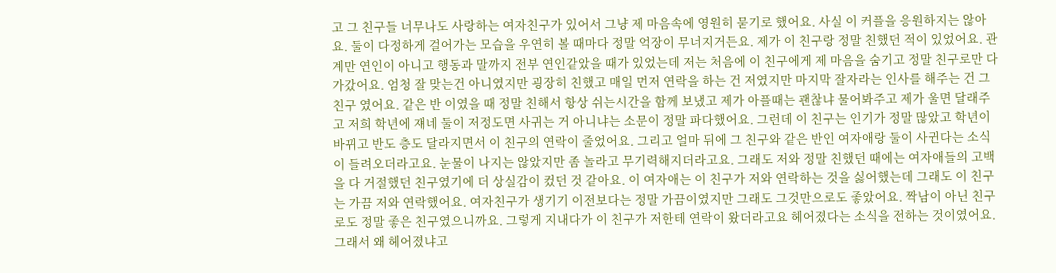고 그 친구들 너무나도 사랑하는 여자친구가 있어서 그냥 제 마음속에 영원히 묻기로 했어요. 사실 이 커플을 응원하지는 않아요. 둘이 다정하게 걸어가는 모습을 우연히 볼 때마다 정말 억장이 무너지거든요. 제가 이 친구랑 정말 친했던 적이 있었어요. 관계만 연인이 아니고 행동과 말까지 전부 연인같았을 때가 있었는데 저는 처음에 이 친구에게 제 마음을 숨기고 정말 친구로만 다가갔어요. 엄청 잘 맞는건 아니였지만 굉장히 친했고 매일 먼저 연락을 하는 건 저였지만 마지막 잘자라는 인사를 해주는 건 그 친구 였어요. 같은 반 이였을 때 정말 친해서 항상 쉬는시간을 함께 보냈고 제가 아플때는 괜찮냐 물어봐주고 제가 울면 달래주고 저희 학년에 쟤네 둘이 저정도면 사귀는 거 아니냐는 소문이 정말 파다했어요. 그런데 이 친구는 인기가 정말 많았고 학년이 바뀌고 반도 층도 달라지면서 이 친구의 연락이 줄었어요. 그리고 얼마 뒤에 그 친구와 같은 반인 여자애랑 둘이 사귄다는 소식이 들려오더라고요. 눈물이 나지는 않았지만 좀 놀라고 무기력해지더라고요. 그래도 저와 정말 친했던 때에는 여자애들의 고백을 다 거절했던 친구였기에 더 상실감이 컸던 것 같아요. 이 여자애는 이 친구가 저와 연락하는 것을 싫어했는데 그래도 이 친구는 가끔 저와 연락했어요. 여자친구가 생기기 이전보다는 정말 가끔이였지만 그래도 그것만으로도 좋았어요. 짝남이 아닌 친구로도 정말 좋은 친구였으니까요. 그렇게 지내다가 이 친구가 저한테 연락이 왔더라고요 헤어졌다는 소식을 전하는 것이였어요. 그래서 왜 헤어졌냐고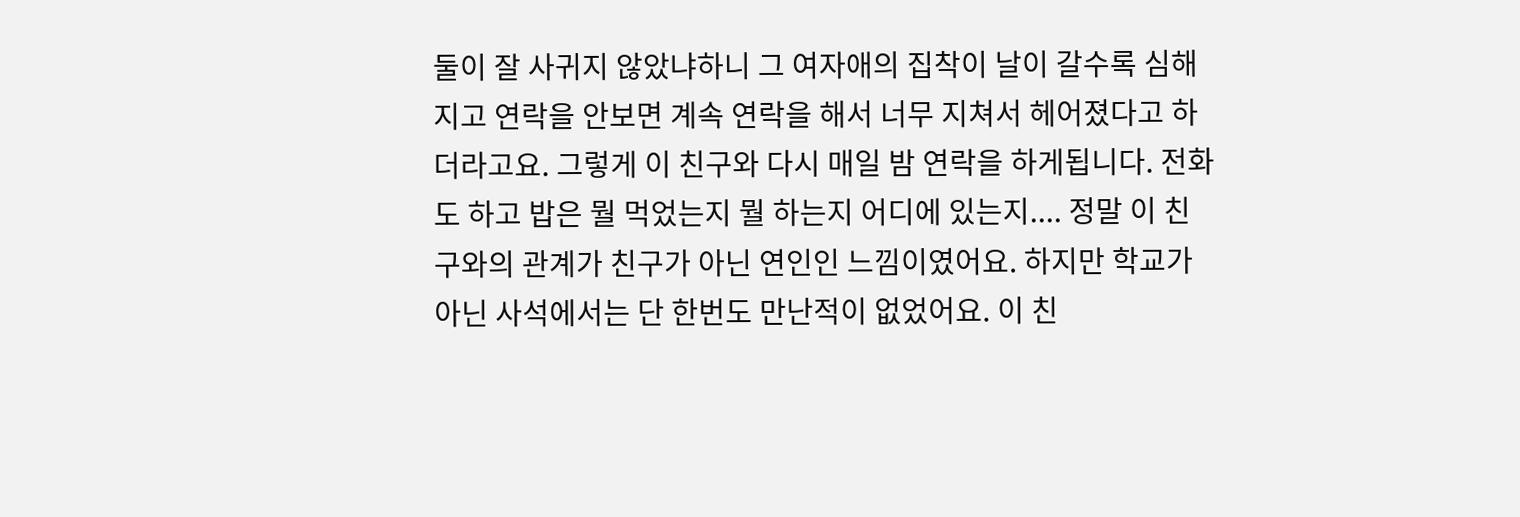둘이 잘 사귀지 않았냐하니 그 여자애의 집착이 날이 갈수록 심해지고 연락을 안보면 계속 연락을 해서 너무 지쳐서 헤어졌다고 하더라고요. 그렇게 이 친구와 다시 매일 밤 연락을 하게됩니다. 전화도 하고 밥은 뭘 먹었는지 뭘 하는지 어디에 있는지.... 정말 이 친구와의 관계가 친구가 아닌 연인인 느낌이였어요. 하지만 학교가 아닌 사석에서는 단 한번도 만난적이 없었어요. 이 친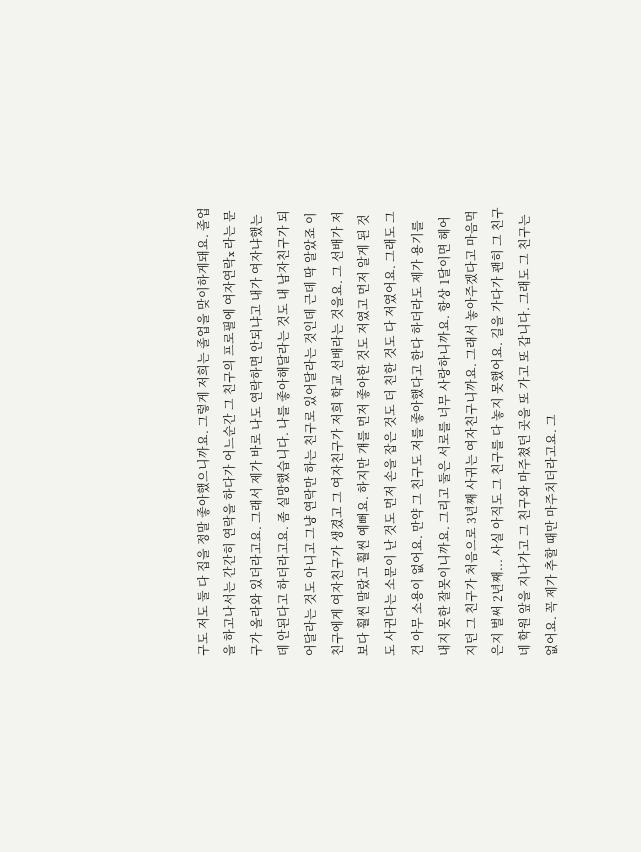구도 저도 둘 다 집을 정말 좋아했으니까요. 그렇게 저희는 졸업을 맞이하게돼요. 졸업을 하고나서는 간간히 연락을 하다가 어느순간 그 친구의 프로필에 여자연락x 라는 문구가 올라와 있더라고요. 그래서 제가 바로 나도 연락하면 안되냐고 내가 여자냐했는데 안된다고 하더라고요. 좀 실망했습니다. 나를 좋아해달라는 것도 내 남자친구가 되어달라는 것도 아니고 그냥 연락만 하는 친구로 있어달라는 것인데 근데 딱 알았죠 이 친구에게 여자친구가 생겼고 그 여자친구가 저희 학교 선배라는 것을요. 그 선배가 저보다 훨씬 말랐고 훨씬 예뻐요. 하지만 걔를 먼저 좋아한 것도 저였고 먼저 알게 된 것도 사귄다는 소문이 난 것도 먼저 손을 잡은 것도 더 친한 것도 다 저였어요. 그래도 그건 아무 소용이 없어요. 만약 그 친구도 저를 좋아했다고 한다 하더라도 제가 용기를 내지 못한 잘못이니까요. 그리고 둘은 서로를 너무 사랑하니까요. 항상 1달이면 헤어지던 그 친구가 처음으로 3년째 사귀는 여자친구니까요. 그래서 놓아주겠다고 마음먹은지 벌써 2년째... 사실 아직도 그 친구를 다 놓지 못했어요. 길을 가다가 괜히 그 친구네 학원 앞을 지나가고 그 친구와 마주쳤던 곳을 또 가고 또 갑니다. 그래도 그 친구는 없어요. 꼭 제가 추할 때만 마주치더라고요. 그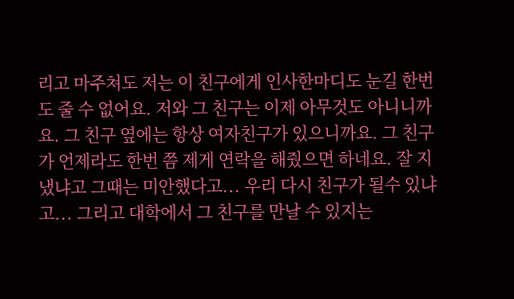리고 마주쳐도 저는 이 친구에게 인사한마디도 눈길 한번도 줄 수 없어요. 저와 그 친구는 이제 아무것도 아니니까요. 그 친구 옆에는 항상 여자친구가 있으니까요. 그 친구가 언제라도 한번 쯤 제게 연락을 해줬으면 하네요. 잘 지냈냐고 그때는 미안했다고... 우리 다시 친구가 될수 있냐고... 그리고 대학에서 그 친구를 만날 수 있지는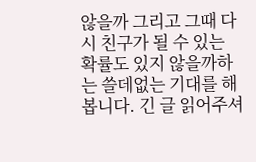않을까 그리고 그때 다시 친구가 될 수 있는 확률도 있지 않을까하는 쓸데없는 기대를 해봅니다. 긴 글 읽어주셔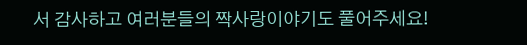서 감사하고 여러분들의 짝사랑이야기도 풀어주세요!